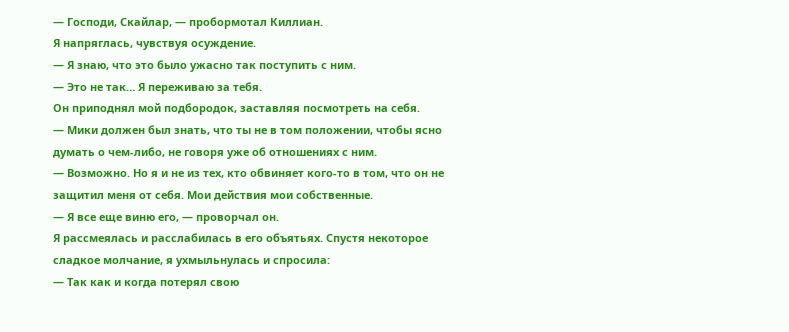— Господи, Скайлар, — пробормотал Киллиан.
Я напряглась, чувствуя осуждение.
— Я знаю, что это было ужасно так поступить с ним.
— Это не так… Я переживаю за тебя.
Он приподнял мой подбородок, заставляя посмотреть на себя.
— Мики должен был знать, что ты не в том положении, чтобы ясно думать о чем-либо, не говоря уже об отношениях с ним.
— Возможно. Но я и не из тех, кто обвиняет кого-то в том, что он не защитил меня от себя. Мои действия мои собственные.
— Я все еще виню его, — проворчал он.
Я рассмеялась и расслабилась в его объятьях. Спустя некоторое сладкое молчание, я ухмыльнулась и спросила:
— Так как и когда потерял свою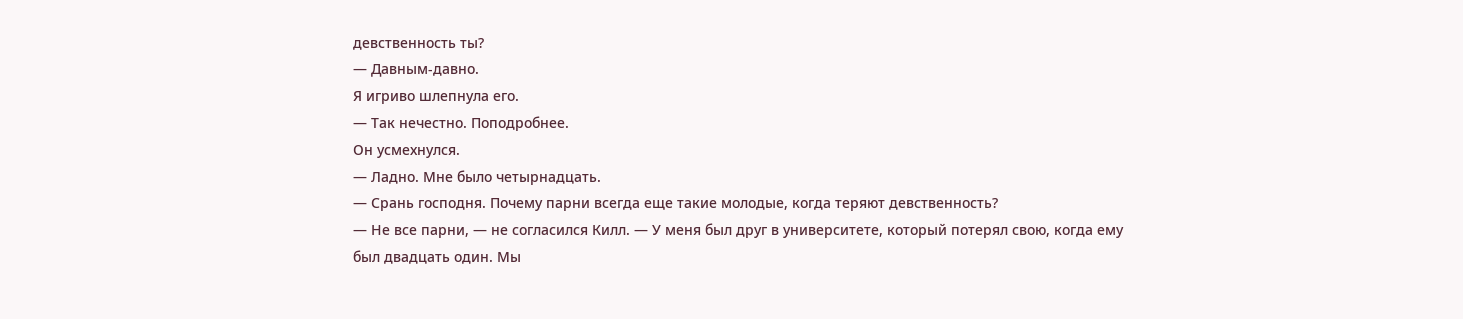девственность ты?
— Давным-давно.
Я игриво шлепнула его.
— Так нечестно. Поподробнее.
Он усмехнулся.
— Ладно. Мне было четырнадцать.
— Срань господня. Почему парни всегда еще такие молодые, когда теряют девственность?
— Не все парни, — не согласился Килл. — У меня был друг в университете, который потерял свою, когда ему был двадцать один. Мы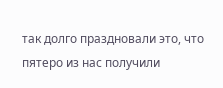так долго праздновали это, что пятеро из нас получили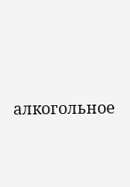алкогольное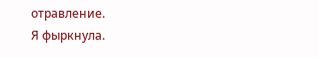отравление.
Я фыркнула.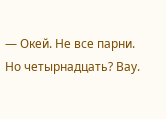— Окей. Не все парни. Но четырнадцать? Вау.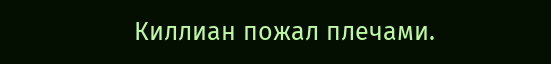Киллиан пожал плечами.